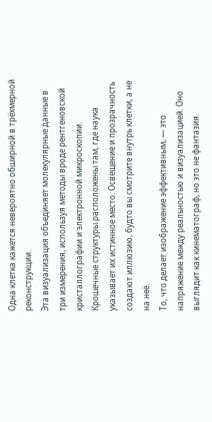Одна клетка кажется невероятно обширной в трёхмерной реконструкции.
Эта визуализация объединяет молекулярные данные в три измерения, используя методы вроде рентгеновской кристаллографии и электронной микроскопии. Крошечные структуры расположены там, где наука указывает их истинное место. Освещение и прозрачность создают иллюзию, будто вы смотрите внутрь клетки, а не на неё.
То, что делает изображение эффективным, — это напряжение между реальностью и визуализацией. Оно выглядит как кинематограф, но это не фантазия.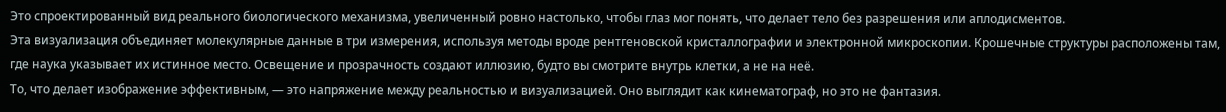Это спроектированный вид реального биологического механизма, увеличенный ровно настолько, чтобы глаз мог понять, что делает тело без разрешения или аплодисментов.
Эта визуализация объединяет молекулярные данные в три измерения, используя методы вроде рентгеновской кристаллографии и электронной микроскопии. Крошечные структуры расположены там, где наука указывает их истинное место. Освещение и прозрачность создают иллюзию, будто вы смотрите внутрь клетки, а не на неё.
То, что делает изображение эффективным, — это напряжение между реальностью и визуализацией. Оно выглядит как кинематограф, но это не фантазия.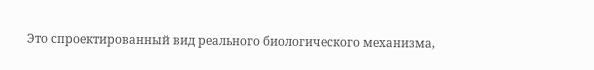Это спроектированный вид реального биологического механизма,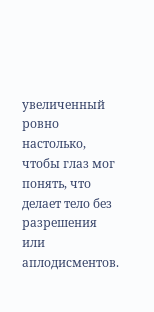увеличенный ровно настолько, чтобы глаз мог понять, что делает тело без разрешения или аплодисментов.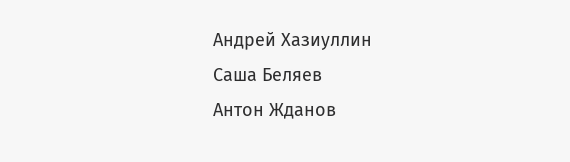Андрей Хазиуллин
Саша Беляев
Антон Жданов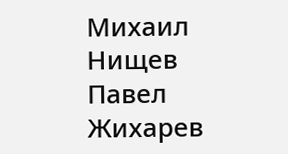Михаил Нищев
Павел Жихарев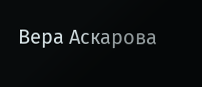Вера Аскарова